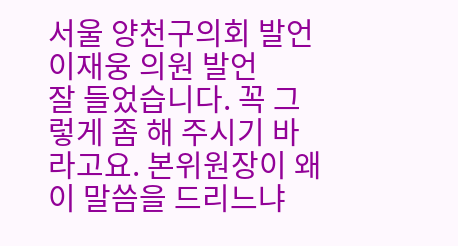서울 양천구의회 발언
이재웅 의원 발언
잘 들었습니다. 꼭 그렇게 좀 해 주시기 바라고요. 본위원장이 왜 이 말씀을 드리느냐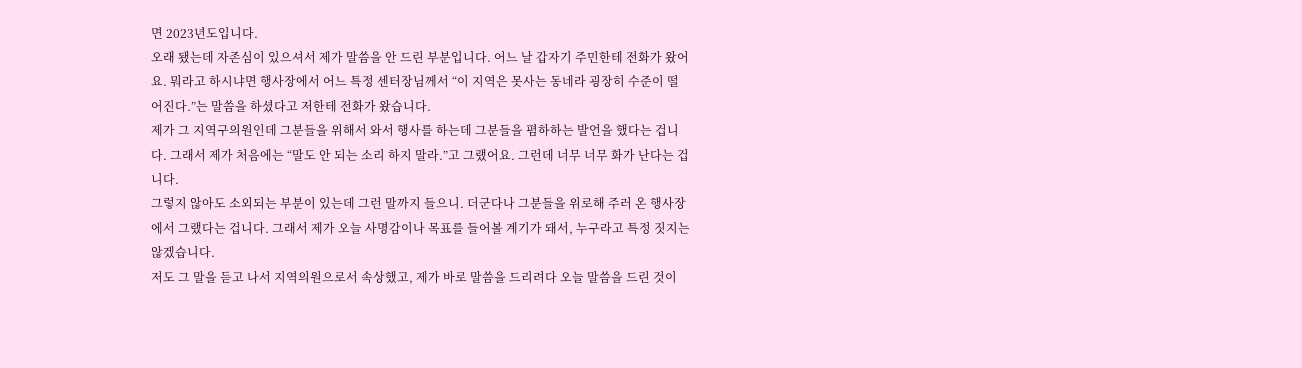면 2023년도입니다.
오래 됐는데 자존심이 있으셔서 제가 말씀을 안 드린 부분입니다. 어느 날 갑자기 주민한테 전화가 왔어요. 뭐라고 하시냐면 행사장에서 어느 특정 센터장님께서 “이 지역은 못사는 동네라 굉장히 수준이 떨어진다.”는 말씀을 하셨다고 저한테 전화가 왔습니다.
제가 그 지역구의원인데 그분들을 위해서 와서 행사를 하는데 그분들을 폄하하는 발언을 했다는 겁니다. 그래서 제가 처음에는 “말도 안 되는 소리 하지 말라.”고 그랬어요. 그런데 너무 너무 화가 난다는 겁니다.
그렇지 않아도 소외되는 부분이 있는데 그런 말까지 들으니. 더군다나 그분들을 위로해 주러 온 행사장에서 그랬다는 겁니다. 그래서 제가 오늘 사명감이나 목표를 들어볼 계기가 돼서, 누구라고 특정 짓지는 않겠습니다.
저도 그 말을 듣고 나서 지역의원으로서 속상했고, 제가 바로 말씀을 드리려다 오늘 말씀을 드린 것이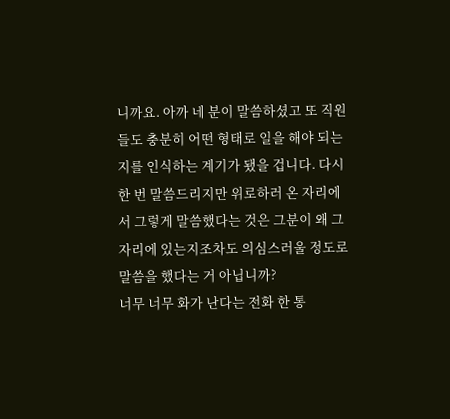니까요. 아까 네 분이 말씀하셨고 또 직원들도 충분히 어떤 형태로 일을 해야 되는지를 인식하는 계기가 됐을 겁니다. 다시 한 번 말씀드리지만 위로하러 온 자리에서 그렇게 말씀했다는 것은 그분이 왜 그 자리에 있는지조차도 의심스러울 정도로 말씀을 했다는 거 아닙니까?
너무 너무 화가 난다는 전화 한 통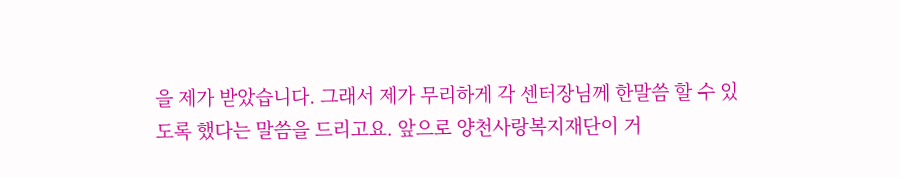을 제가 받았습니다. 그래서 제가 무리하게 각 센터장님께 한말씀 할 수 있도록 했다는 말씀을 드리고요. 앞으로 양천사랑복지재단이 거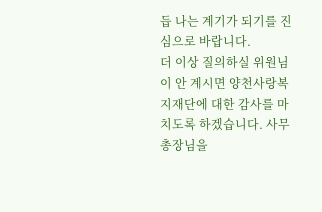듭 나는 계기가 되기를 진심으로 바랍니다.
더 이상 질의하실 위원님이 안 계시면 양천사랑복지재단에 대한 감사를 마치도록 하겠습니다. 사무총장님을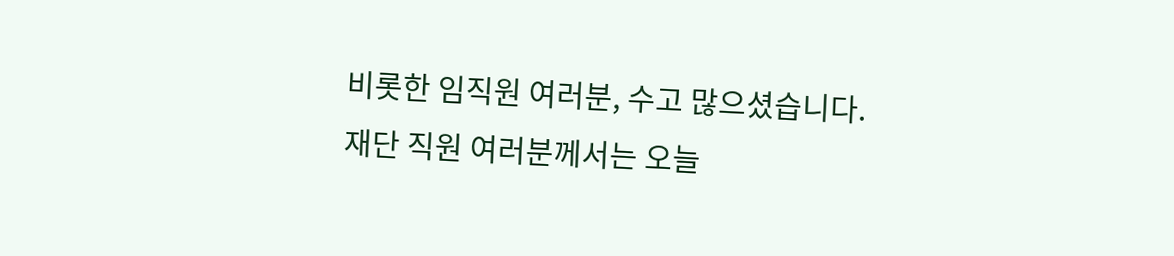비롯한 임직원 여러분, 수고 많으셨습니다. 재단 직원 여러분께서는 오늘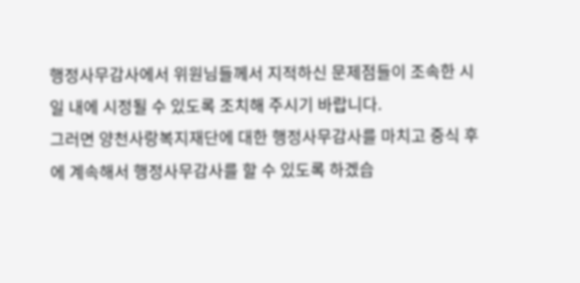행정사무감사에서 위원님들께서 지적하신 문제점들이 조속한 시일 내에 시정될 수 있도록 조치해 주시기 바랍니다.
그러면 양천사랑복지재단에 대한 행정사무감사를 마치고 중식 후에 계속해서 행정사무감사를 할 수 있도록 하겠습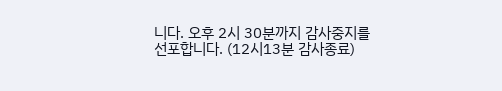니다. 오후 2시 30분까지 감사중지를 선포합니다. (12시13분 감사종료)